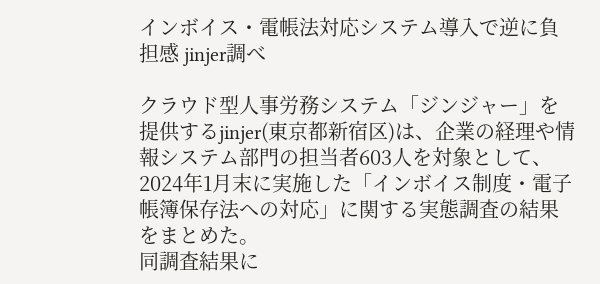インボイス・電帳法対応システム導入で逆に負担感 jinjer調べ

クラウド型人事労務システム「ジンジャー」を提供するjinjer(東京都新宿区)は、企業の経理や情報システム部門の担当者603人を対象として、2024年1月末に実施した「インボイス制度・電子帳簿保存法への対応」に関する実態調査の結果をまとめた。
同調査結果に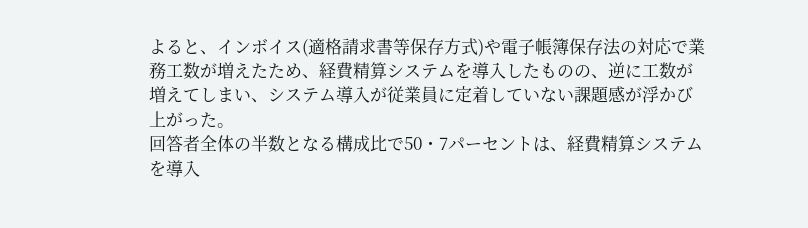よると、インボイス(適格請求書等保存方式)や電子帳簿保存法の対応で業務工数が増えたため、経費精算システムを導入したものの、逆に工数が増えてしまい、システム導入が従業員に定着していない課題感が浮かび上がった。
回答者全体の半数となる構成比で50・7パーセントは、経費精算システムを導入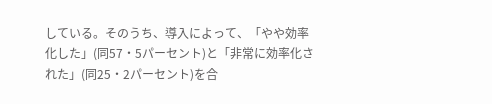している。そのうち、導入によって、「やや効率化した」(同57・5パーセント)と「非常に効率化された」(同25・2パーセント)を合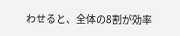わせると、全体の8割が効率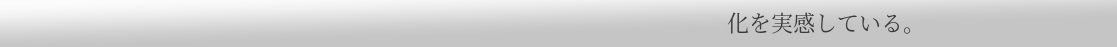化を実感している。